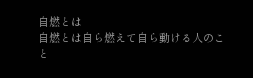自燃とは
自燃とは自ら燃えて自ら動ける人のこと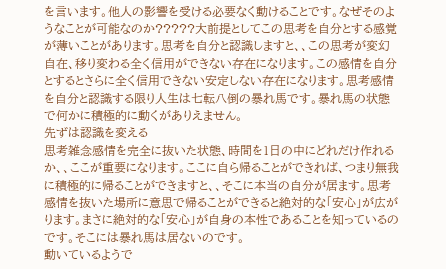を言います。他人の影響を受ける必要なく動けることです。なぜそのようなことが可能なのか?????大前提としてこの思考を自分とする感覚が薄いことがあります。思考を自分と認識しますと、、この思考が変幻自在、移り変わる全く信用ができない存在になります。この感情を自分とするとさらに全く信用できない安定しない存在になります。思考感情を自分と認識する限り人生は七転八倒の暴れ馬です。暴れ馬の状態で何かに積極的に動くがありえません。
先ずは認識を変える
思考雑念感情を完全に抜いた状態、時間を1日の中にどれだけ作れるか、、ここが重要になります。ここに自ら帰ることができれば、つまり無我に積極的に帰ることができますと、、そこに本当の自分が居ます。思考感情を抜いた場所に意思で帰ることができると絶対的な「安心」が広がります。まさに絶対的な「安心」が自身の本性であることを知っているのです。そこには暴れ馬は居ないのです。
動いているようで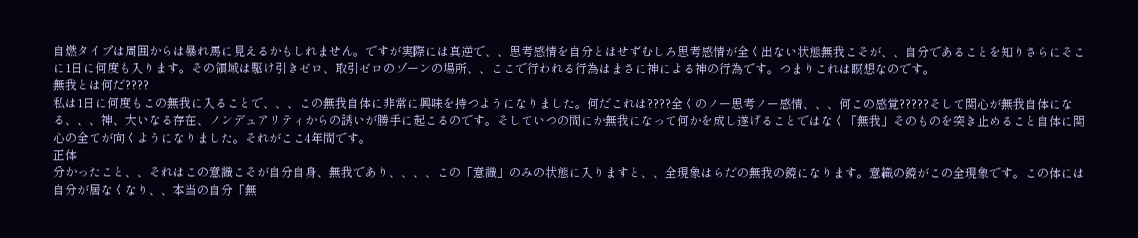自燃タイプは周囲からは暴れ馬に見えるかもしれません。ですが実際には真逆で、、思考感情を自分とはせずむしろ思考感情が全く出ない状態無我こそが、、自分であることを知りさらにそこに1日に何度も入ります。その領域は駆け引きゼロ、取引ゼロのゾーンの場所、、ここで行われる行為はまさに神による神の行為です。つまりこれは瞑想なのです。
無我とは何だ????
私は1日に何度もこの無我に入ることで、、、この無我自体に非常に興味を持つようになりました。何だこれは????全くのノー思考ノー感情、、、何この感覚?????そして関心が無我自体になる、、、神、大いなる存在、ノンデュアリティからの誘いが勝手に起こるのです。そしていつの間にか無我になって何かを成し遂げることではなく「無我」そのものを突き止めること自体に関心の全てが向くようになりました。それがここ4年間です。
正体
分かったこと、、それはこの意識こそが自分自身、無我であり、、、、この「意識」のみの状態に入りますと、、全現象はらだの無我の鏡になります。意織の鏡がこの全現象です。この体には自分が居なくなり、、本当の自分「無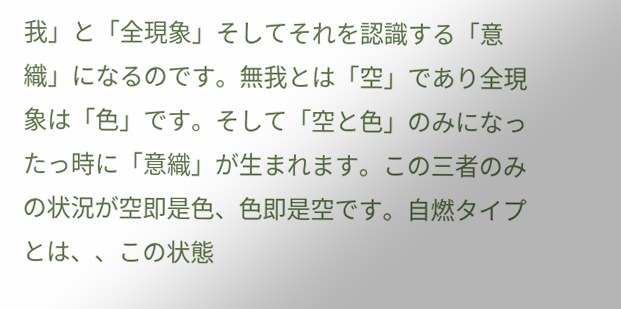我」と「全現象」そしてそれを認識する「意織」になるのです。無我とは「空」であり全現象は「色」です。そして「空と色」のみになったっ時に「意織」が生まれます。この三者のみの状況が空即是色、色即是空です。自燃タイプとは、、この状態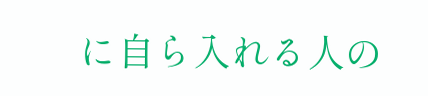に自ら入れる人の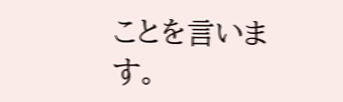ことを言います。